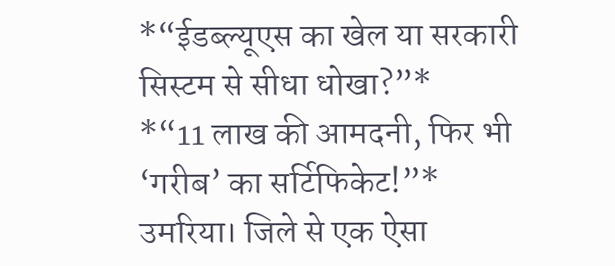*“ईडब्ल्यूएस का खेल या सरकारी सिस्टम से सीधा धोखा?”*
*“11 लाख की आमदनी, फिर भी ‘गरीब’ का सर्टिफिकेट!”*
उमरिया। जिले से एक ऐसा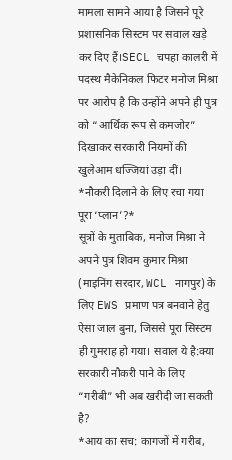मामला सामने आया है जिसने पूरे प्रशासनिक सिस्टम पर सवाल खड़े कर दिए हैं।SECL चपहा कालरी में पदस्थ मैकेनिकल फिटर मनोज मिश्रा पर आरोप है कि उन्होंने अपने ही पुत्र को “आर्थिक रूप से कमजोर” दिखाकर सरकारी नियमों की खुलेआम धज्जियां उड़ा दीं।
*नौकरी दिलाने के लिए रचा गया पूरा ‘प्लान’?*
सूत्रों के मुताबिक, मनोज मिश्रा ने अपने पुत्र शिवम कुमार मिश्रा (माइनिंग सरदार, WCL नागपुर) के लिए EWS प्रमाण पत्र बनवाने हेतु ऐसा जाल बुना, जिससे पूरा सिस्टम ही गुमराह हो गया। सवाल ये है:क्या सरकारी नौकरी पाने के लिए “गरीबी” भी अब खरीदी जा सकती है?
*आय का सच: कागजों में गरीब,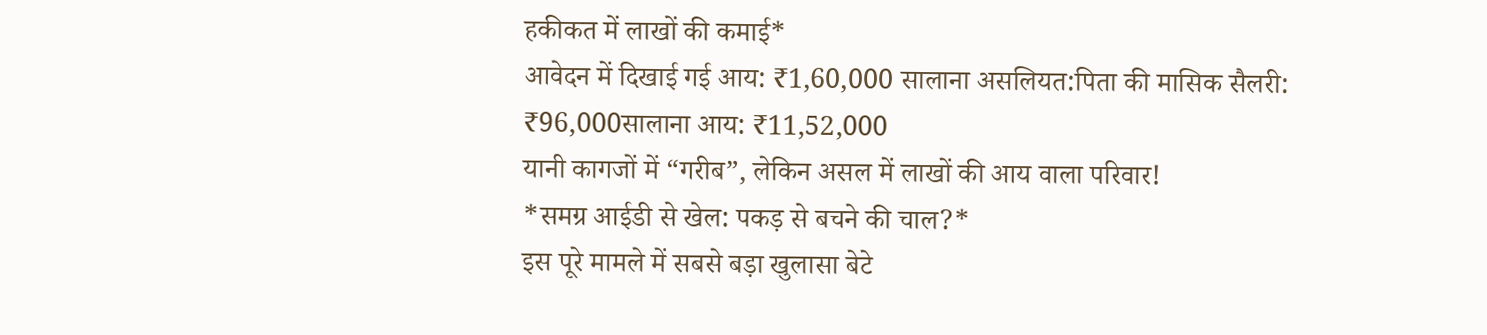हकीकत में लाखों की कमाई*
आवेदन में दिखाई गई आय: ₹1,60,000 सालाना असलियत:पिता की मासिक सैलरी: ₹96,000सालाना आय: ₹11,52,000
यानी कागजों में “गरीब”, लेकिन असल में लाखों की आय वाला परिवार!
*समग्र आईडी से खेल: पकड़ से बचने की चाल?*
इस पूरे मामले में सबसे बड़ा खुलासा बेटे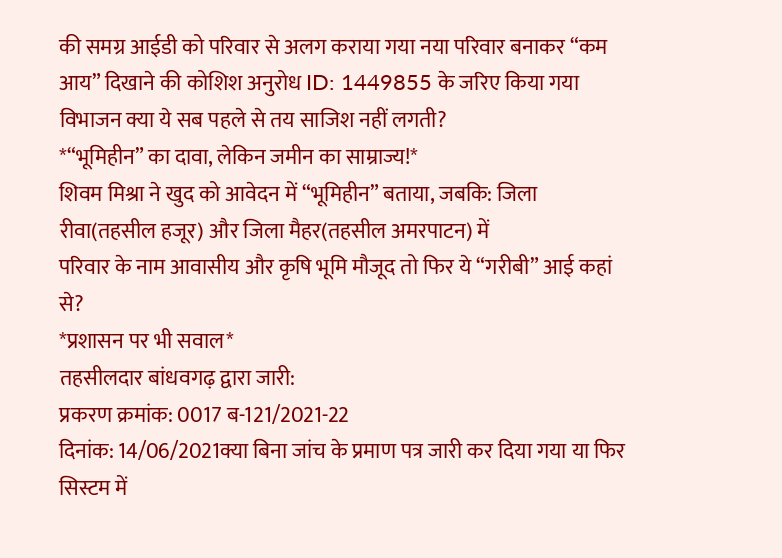की समग्र आईडी को परिवार से अलग कराया गया नया परिवार बनाकर “कम आय” दिखाने की कोशिश अनुरोध ID: 1449855 के जरिए किया गया विभाजन क्या ये सब पहले से तय साजिश नहीं लगती?
*“भूमिहीन” का दावा, लेकिन जमीन का साम्राज्य!*
शिवम मिश्रा ने खुद को आवेदन में “भूमिहीन” बताया, जबकि: जिला रीवा(तहसील हजूर) और जिला मैहर(तहसील अमरपाटन) में
परिवार के नाम आवासीय और कृषि भूमि मौजूद तो फिर ये “गरीबी” आई कहां से?
*प्रशासन पर भी सवाल*
तहसीलदार बांधवगढ़ द्वारा जारी:
प्रकरण क्रमांक: 0017 ब-121/2021-22
दिनांक: 14/06/2021क्या बिना जांच के प्रमाण पत्र जारी कर दिया गया या फिर सिस्टम में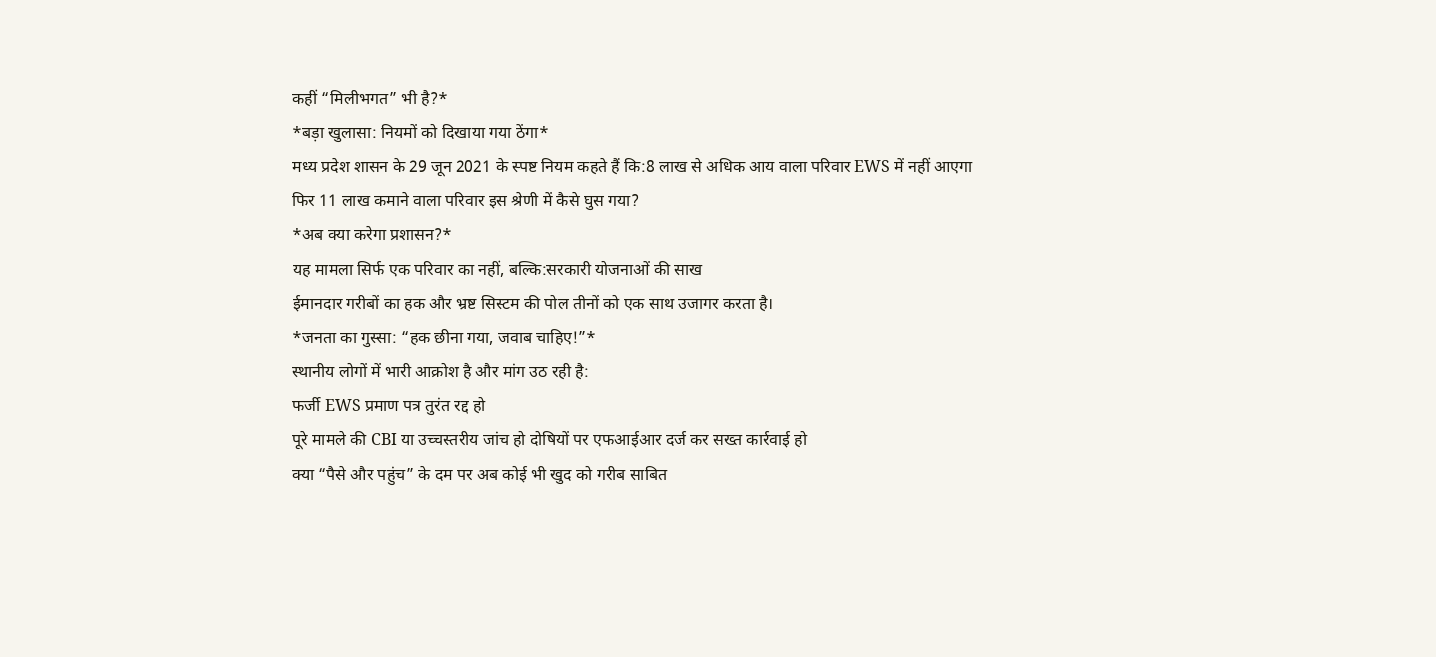कहीं “मिलीभगत” भी है?*
*बड़ा खुलासा: नियमों को दिखाया गया ठेंगा*
मध्य प्रदेश शासन के 29 जून 2021 के स्पष्ट नियम कहते हैं कि:8 लाख से अधिक आय वाला परिवार EWS में नहीं आएगा
फिर 11 लाख कमाने वाला परिवार इस श्रेणी में कैसे घुस गया?
*अब क्या करेगा प्रशासन?*
यह मामला सिर्फ एक परिवार का नहीं, बल्कि:सरकारी योजनाओं की साख
ईमानदार गरीबों का हक और भ्रष्ट सिस्टम की पोल तीनों को एक साथ उजागर करता है।
*जनता का गुस्सा: “हक छीना गया, जवाब चाहिए!”*
स्थानीय लोगों में भारी आक्रोश है और मांग उठ रही है:
फर्जी EWS प्रमाण पत्र तुरंत रद्द हो
पूरे मामले की CBI या उच्चस्तरीय जांच हो दोषियों पर एफआईआर दर्ज कर सख्त कार्रवाई हो
क्या “पैसे और पहुंच” के दम पर अब कोई भी खुद को गरीब साबित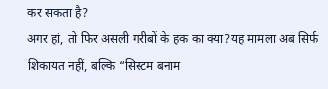कर सकता है?
अगर हां, तो फिर असली गरीबों के हक का क्या?यह मामला अब सिर्फ शिकायत नहीं, बल्कि “सिस्टम बनाम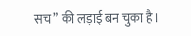सच” की लड़ाई बन चुका है।